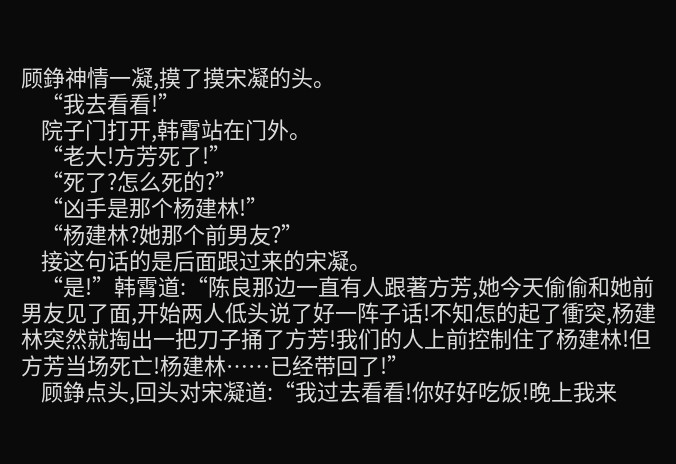顾錚神情一凝,摸了摸宋凝的头。
    “我去看看!”
    院子门打开,韩霄站在门外。
    “老大!方芳死了!”
    “死了?怎么死的?”
    “凶手是那个杨建林!”
    “杨建林?她那个前男友?”
    接这句话的是后面跟过来的宋凝。
    “是!”韩霄道:“陈良那边一直有人跟著方芳,她今天偷偷和她前男友见了面,开始两人低头说了好一阵子话!不知怎的起了衝突,杨建林突然就掏出一把刀子捅了方芳!我们的人上前控制住了杨建林!但方芳当场死亡!杨建林……已经带回了!”
    顾錚点头,回头对宋凝道:“我过去看看!你好好吃饭!晚上我来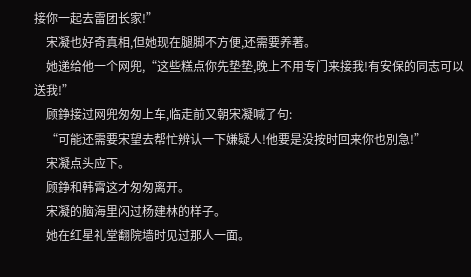接你一起去雷团长家!”
    宋凝也好奇真相,但她现在腿脚不方便,还需要养著。
    她递给他一个网兜,“这些糕点你先垫垫,晚上不用专门来接我!有安保的同志可以送我!”
    顾錚接过网兜匆匆上车,临走前又朝宋凝喊了句:
    “可能还需要宋望去帮忙辨认一下嫌疑人!他要是没按时回来你也別急!”
    宋凝点头应下。
    顾錚和韩霄这才匆匆离开。
    宋凝的脑海里闪过杨建林的样子。
    她在红星礼堂翻院墙时见过那人一面。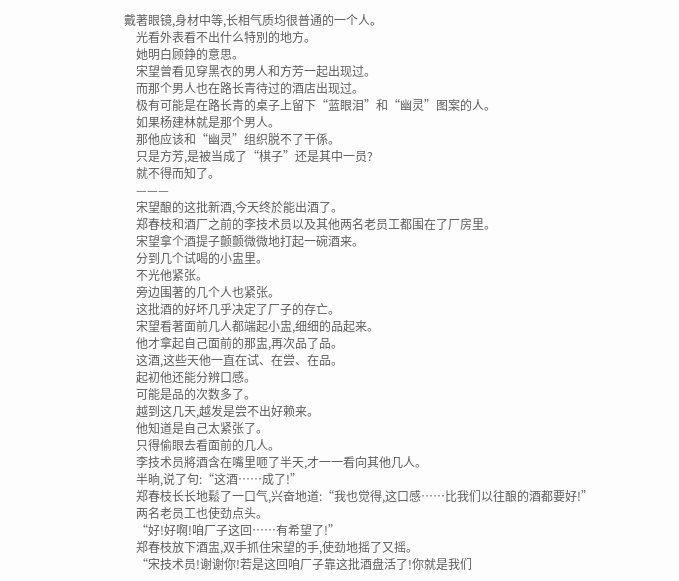戴著眼镜,身材中等,长相气质均很普通的一个人。
    光看外表看不出什么特別的地方。
    她明白顾錚的意思。
    宋望曾看见穿黑衣的男人和方芳一起出现过。
    而那个男人也在路长青待过的酒店出现过。
    极有可能是在路长青的桌子上留下“蓝眼泪”和“幽灵”图案的人。
    如果杨建林就是那个男人。
    那他应该和“幽灵”组织脱不了干係。
    只是方芳,是被当成了“棋子”还是其中一员?
    就不得而知了。
    ———
    宋望酿的这批新酒,今天终於能出酒了。
    郑春枝和酒厂之前的李技术员以及其他两名老员工都围在了厂房里。
    宋望拿个酒提子颤颤微微地打起一碗酒来。
    分到几个试喝的小盅里。
    不光他紧张。
    旁边围著的几个人也紧张。
    这批酒的好坏几乎决定了厂子的存亡。
    宋望看著面前几人都端起小盅,细细的品起来。
    他才拿起自己面前的那盅,再次品了品。
    这酒,这些天他一直在试、在尝、在品。
    起初他还能分辨口感。
    可能是品的次数多了。
    越到这几天,越发是尝不出好赖来。
    他知道是自己太紧张了。
    只得偷眼去看面前的几人。
    李技术员將酒含在嘴里咂了半天,才一一看向其他几人。
    半晌,说了句:“这酒……成了!”
    郑春枝长长地鬆了一口气,兴奋地道:“我也觉得,这口感……比我们以往酿的酒都要好!”
    两名老员工也使劲点头。
    “好!好啊!咱厂子这回……有希望了!”
    郑春枝放下酒盅,双手抓住宋望的手,使劲地摇了又摇。
    “宋技术员!谢谢你!若是这回咱厂子靠这批酒盘活了!你就是我们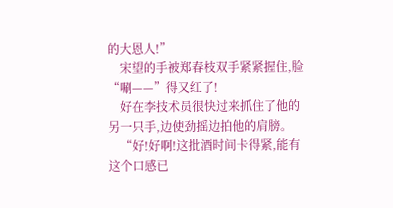的大恩人!”
    宋望的手被郑春枝双手紧紧握住,脸“唰——”得又红了!
    好在李技术员很快过来抓住了他的另一只手,边使劲摇边拍他的肩膀。
    “好!好啊!这批酒时间卡得紧,能有这个口感已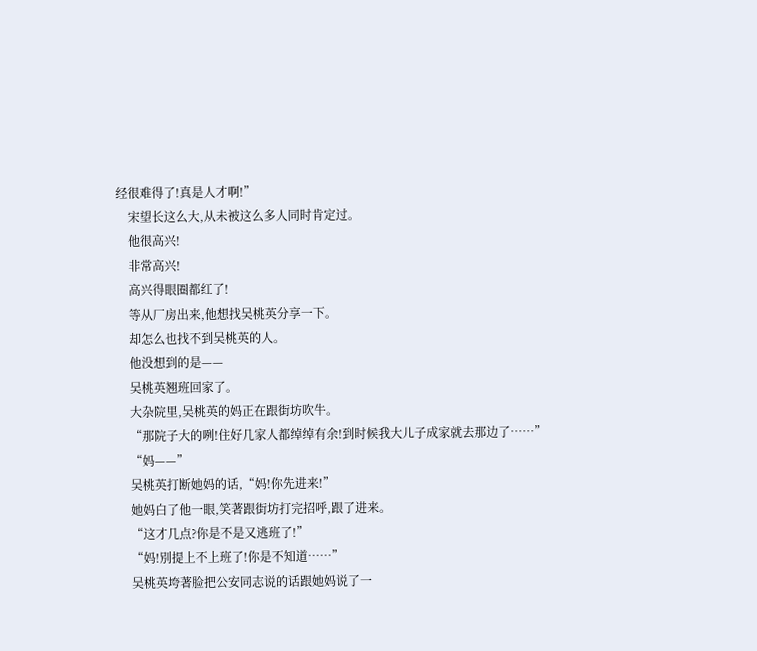经很难得了!真是人才啊!”
    宋望长这么大,从未被这么多人同时肯定过。
    他很高兴!
    非常高兴!
    高兴得眼圈都红了!
    等从厂房出来,他想找吴桃英分享一下。
    却怎么也找不到吴桃英的人。
    他没想到的是——
    吴桃英翘班回家了。
    大杂院里,吴桃英的妈正在跟街坊吹牛。
    “那院子大的咧!住好几家人都绰绰有余!到时候我大儿子成家就去那边了……”
    “妈——”
    吴桃英打断她妈的话,“妈!你先进来!”
    她妈白了他一眼,笑著跟街坊打完招呼,跟了进来。
    “这才几点?你是不是又逃班了!”
    “妈!別提上不上班了!你是不知道……”
    吴桃英垮著脸把公安同志说的话跟她妈说了一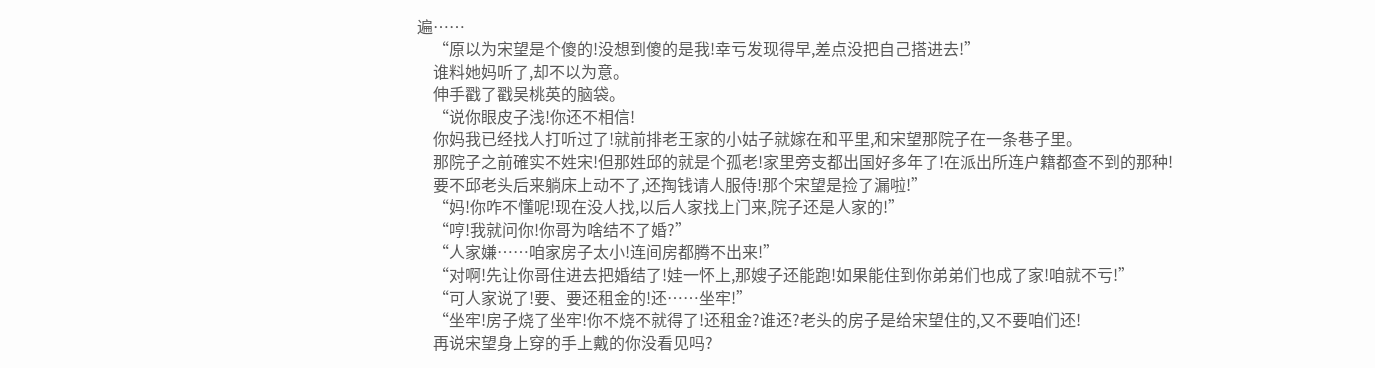遍……
    “原以为宋望是个傻的!没想到傻的是我!幸亏发现得早,差点没把自己搭进去!”
    谁料她妈听了,却不以为意。
    伸手戳了戳吴桃英的脑袋。
    “说你眼皮子浅!你还不相信!
    你妈我已经找人打听过了!就前排老王家的小姑子就嫁在和平里,和宋望那院子在一条巷子里。
    那院子之前確实不姓宋!但那姓邱的就是个孤老!家里旁支都出国好多年了!在派出所连户籍都查不到的那种!
    要不邱老头后来躺床上动不了,还掏钱请人服侍!那个宋望是捡了漏啦!”
    “妈!你咋不懂呢!现在没人找,以后人家找上门来,院子还是人家的!”
    “哼!我就问你!你哥为啥结不了婚?”
    “人家嫌……咱家房子太小!连间房都腾不出来!”
    “对啊!先让你哥住进去把婚结了!娃一怀上,那嫂子还能跑!如果能住到你弟弟们也成了家!咱就不亏!”
    “可人家说了!要、要还租金的!还……坐牢!”
    “坐牢!房子烧了坐牢!你不烧不就得了!还租金?谁还?老头的房子是给宋望住的,又不要咱们还!
    再说宋望身上穿的手上戴的你没看见吗?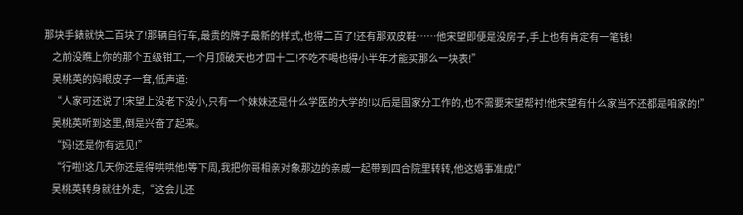那块手錶就快二百块了!那辆自行车,最贵的牌子最新的样式,也得二百了!还有那双皮鞋……他宋望即便是没房子,手上也有肯定有一笔钱!
    之前没瞧上你的那个五级钳工,一个月顶破天也才四十二!不吃不喝也得小半年才能买那么一块表!”
    吴桃英的妈眼皮子一耷,低声道:
    “人家可还说了!宋望上没老下没小,只有一个妹妹还是什么学医的大学的!以后是国家分工作的,也不需要宋望帮衬!他宋望有什么家当不还都是咱家的!”
    吴桃英听到这里,倒是兴奋了起来。
    “妈!还是你有远见!”
    “行啦!这几天你还是得哄哄他!等下周,我把你哥相亲对象那边的亲戚一起带到四合院里转转,他这婚事准成!”
    吴桃英转身就往外走,“这会儿还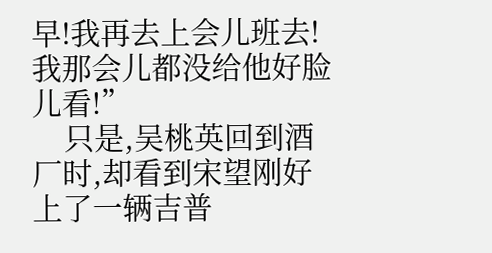早!我再去上会儿班去!我那会儿都没给他好脸儿看!”
    只是,吴桃英回到酒厂时,却看到宋望刚好上了一辆吉普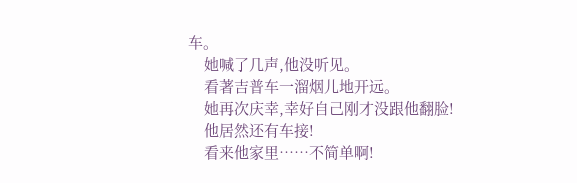车。
    她喊了几声,他没听见。
    看著吉普车一溜烟儿地开远。
    她再次庆幸,幸好自己刚才没跟他翻脸!
    他居然还有车接!
    看来他家里……不简单啊!